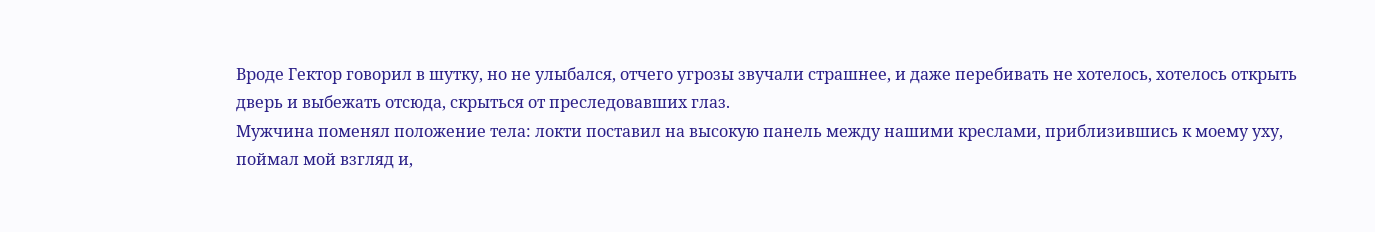Вроде Гектор говорил в шутку, но не улыбался, отчего угрозы звучали страшнее, и даже перебивать не хотелось, хотелось открыть дверь и выбежать отсюда, скрыться от преследовавших глаз.
Мужчина поменял положение тела: локти поставил на высокую панель между нашими креслами, приблизившись к моему уху, поймал мой взгляд и,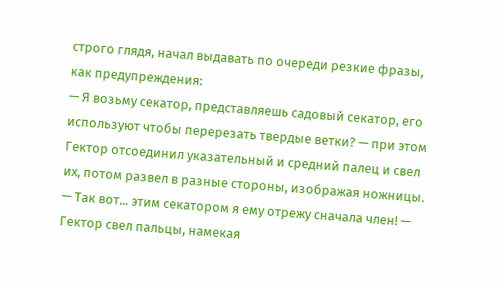строго глядя, начал выдавать по очереди резкие фразы, как предупреждения:
— Я возьму секатор, представляешь садовый секатор, его используют чтобы перерезать твердые ветки? — при этом Гектор отсоединил указательный и средний палец и свел их, потом развел в разные стороны, изображая ножницы.
— Так вот... этим секатором я ему отрежу сначала член! — Гектор свел пальцы, намекая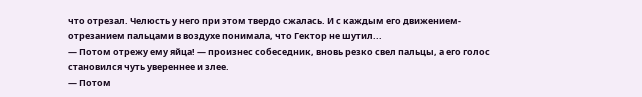что отрезал. Челюсть у него при этом твердо сжалась. И с каждым его движением-отрезанием пальцами в воздухе понимала, что Гектор не шутил...
— Потом отрежу ему яйца! — произнес собеседник, вновь резко свел пальцы, а его голос становился чуть увереннее и злее.
— Потом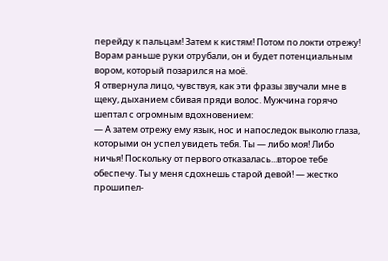перейду к пальцам! Затем к кистям! Потом по локти отрежу! Ворам раньше руки отрубали, он и будет потенциальным вором, который позарился на моё.
Я отвернула лицо, чувствуя, как эти фразы звучали мне в щеку, дыханием сбивая пряди волос. Мужчина горячо шептал с огромным вдохновением:
— А затем отрежу ему язык, нос и напоследок выколю глаза, которыми он успел увидеть тебя. Ты — либо моя! Либо ничья! Поскольку от первого отказалась...второе тебе обеспечу. Ты у меня сдохнешь старой девой! — жестко прошипел-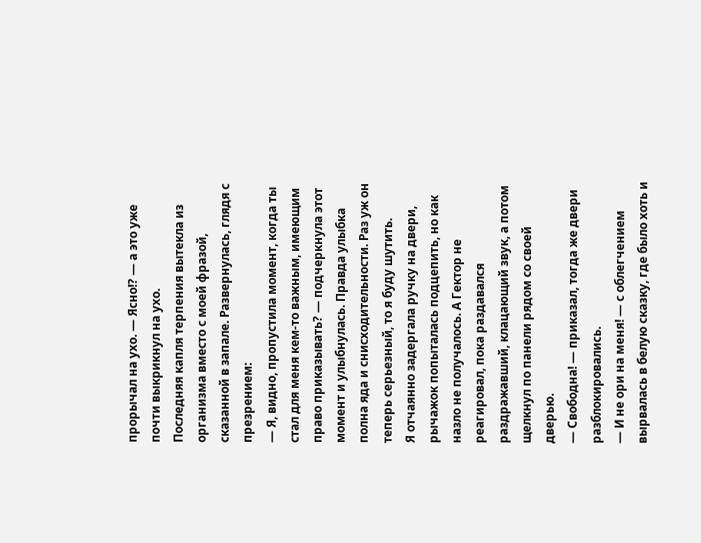прорычал на ухо. — Ясно!? — а это уже почти выкрикнул на ухо.
Последняя капля терпения вытекла из организма вместо с моей фразой, сказанной в запале. Развернулась, глядя с презрением:
— Я, видно, пропустила момент, когда ты стал для меня кем-то важным, имеющим право приказывать? — подчеркнула этот момент и улыбнулась. Правда улыбка полна яда и снисходительности. Раз уж он теперь серьезный, то я буду шутить.
Я отчаянно задергала ручку на двери, рычажок попыталась подцепить, но как назло не получалось. А Гектор не реагировал, пока раздавался раздражавший, клацающий звук, а потом щелкнул по панели рядом со своей дверью.
— Свободна! — приказал, тогда же двери разблокировались.
— И не ори на меня! — с облегчением вырвалась в белую сказку, где было хоть и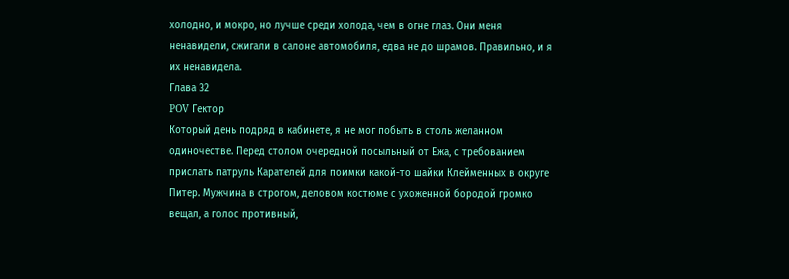холодно, и мокро, но лучше среди холода, чем в огне глаз. Они меня ненавидели, сжигали в салоне автомобиля, едва не до шрамов. Правильно, и я их ненавидела.
Глава 32
POV Гектор
Который день подряд в кабинете, я не мог побыть в столь желанном одиночестве. Перед столом очередной посыльный от Ежа, с требованием прислать патруль Карателей для поимки какой-то шайки Клейменных в округе Питер. Мужчина в строгом, деловом костюме с ухоженной бородой громко вещал, а голос противный,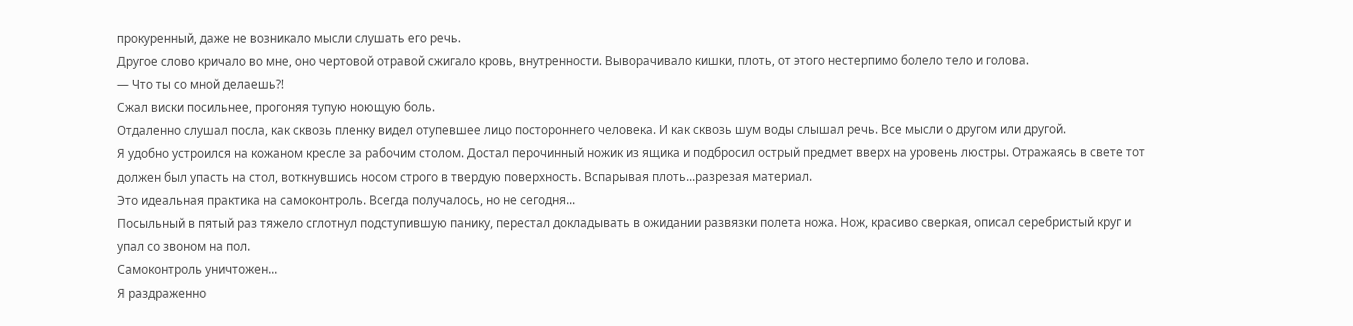прокуренный, даже не возникало мысли слушать его речь.
Другое слово кричало во мне, оно чертовой отравой сжигало кровь, внутренности. Выворачивало кишки, плоть, от этого нестерпимо болело тело и голова.
— Что ты со мной делаешь?!
Сжал виски посильнее, прогоняя тупую ноющую боль.
Отдаленно слушал посла, как сквозь пленку видел отупевшее лицо постороннего человека. И как сквозь шум воды слышал речь. Все мысли о другом или другой.
Я удобно устроился на кожаном кресле за рабочим столом. Достал перочинный ножик из ящика и подбросил острый предмет вверх на уровень люстры. Отражаясь в свете тот должен был упасть на стол, воткнувшись носом строго в твердую поверхность. Вспарывая плоть...разрезая материал.
Это идеальная практика на самоконтроль. Всегда получалось, но не сегодня...
Посыльный в пятый раз тяжело сглотнул подступившую панику, перестал докладывать в ожидании развязки полета ножа. Нож, красиво сверкая, описал серебристый круг и упал со звоном на пол.
Самоконтроль уничтожен...
Я раздраженно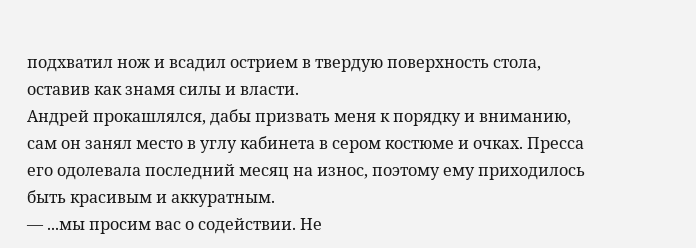подхватил нож и всадил острием в твердую поверхность стола, оставив как знамя силы и власти.
Андрей прокашлялся, дабы призвать меня к порядку и вниманию, сам он занял место в углу кабинета в сером костюме и очках. Пресса его одолевала последний месяц на износ, поэтому ему приходилось быть красивым и аккуратным.
— ...мы просим вас о содействии. Не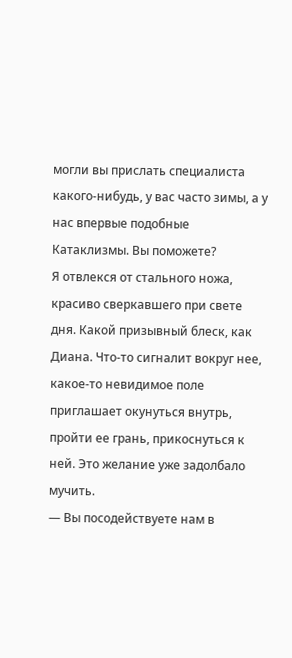могли вы прислать специалиста какого-нибудь, у вас часто зимы, а у нас впервые подобные Катаклизмы. Вы поможете?
Я отвлекся от стального ножа, красиво сверкавшего при свете дня. Какой призывный блеск, как Диана. Что-то сигналит вокруг нее, какое-то невидимое поле приглашает окунуться внутрь, пройти ее грань, прикоснуться к ней. Это желание уже задолбало мучить.
— Вы посодействуете нам в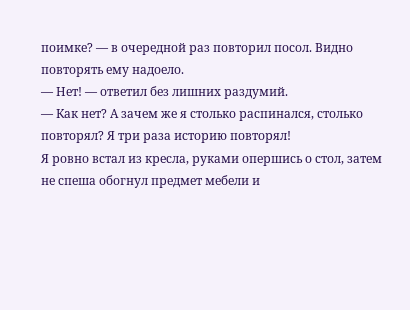поимке? — в очередной раз повторил посол. Видно повторять ему надоело.
— Нет! — ответил без лишних раздумий.
— Как нет? А зачем же я столько распинался, столько повторял? Я три раза историю повторял!
Я ровно встал из кресла, руками опершись о стол, затем не спеша обогнул предмет мебели и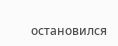остановился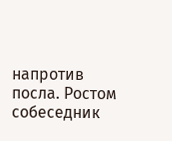напротив посла. Ростом собеседник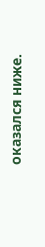оказался ниже.